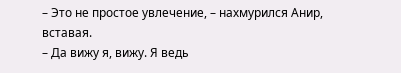– Это не простое увлечение, – нахмурился Анир, вставая.
– Да вижу я, вижу. Я ведь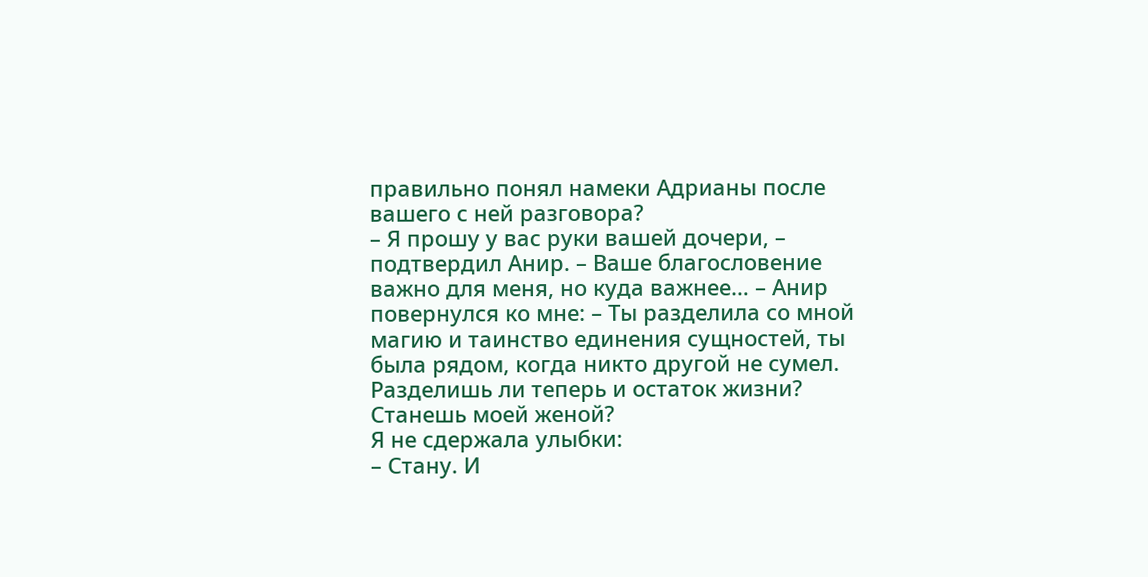правильно понял намеки Адрианы после вашего с ней разговора?
– Я прошу у вас руки вашей дочери, – подтвердил Анир. – Ваше благословение важно для меня, но куда важнее… – Анир повернулся ко мне: – Ты разделила со мной магию и таинство единения сущностей, ты была рядом, когда никто другой не сумел. Разделишь ли теперь и остаток жизни? Станешь моей женой?
Я не сдержала улыбки:
– Стану. И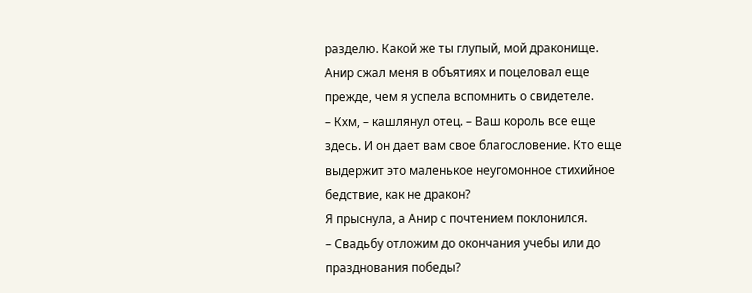разделю. Какой же ты глупый, мой драконище.
Анир сжал меня в объятиях и поцеловал еще прежде, чем я успела вспомнить о свидетеле.
– Кхм, – кашлянул отец. – Ваш король все еще здесь. И он дает вам свое благословение. Кто еще выдержит это маленькое неугомонное стихийное бедствие, как не дракон?
Я прыснула, а Анир с почтением поклонился.
– Свадьбу отложим до окончания учебы или до празднования победы?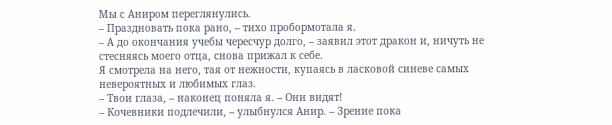Мы с Аниром переглянулись.
– Праздновать пока рано, – тихо пробормотала я.
– А до окончания учебы чересчур долго, – заявил этот дракон и, ничуть не стесняясь моего отца, снова прижал к себе.
Я смотрела на него, тая от нежности, купаясь в ласковой синеве самых невероятных и любимых глаз.
– Твои глаза, – наконец поняла я. – Они видят!
– Кочевники подлечили, – улыбнулся Анир. – Зрение пока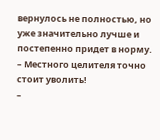вернулось не полностью, но уже значительно лучше и постепенно придет в норму.
– Местного целителя точно стоит уволить!
–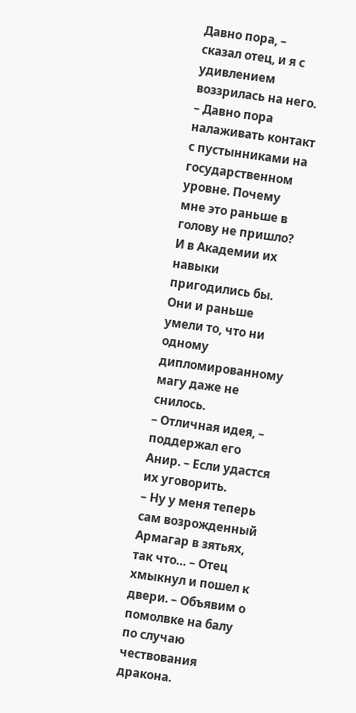Давно пора, – сказал отец, и я с удивлением воззрилась на него. – Давно пора налаживать контакт с пустынниками на государственном уровне. Почему мне это раньше в голову не пришло? И в Академии их навыки пригодились бы. Они и раньше умели то, что ни одному дипломированному магу даже не снилось.
– Отличная идея, – поддержал его Анир. – Если удастся их уговорить.
– Ну у меня теперь сам возрожденный Армагар в зятьях, так что… – Отец хмыкнул и пошел к двери. – Объявим о помолвке на балу по случаю чествования дракона.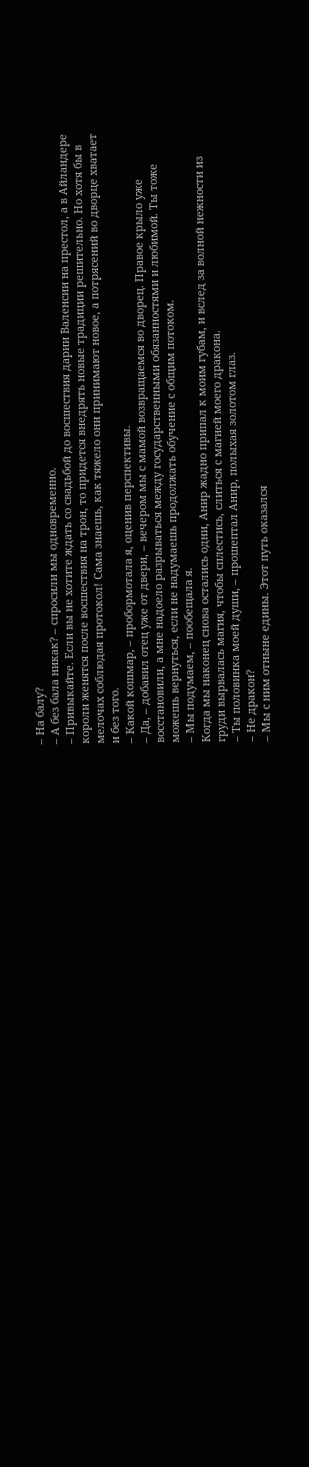– На балу?
– А без бала никак? – спросили мы одновременно.
– Привыкайте. Если вы не хотите ждать со свадьбой до восшествия дарии Валенсии на престол, а в Айландере короли женятся после восшествия на трон, то придется внедрять новые традиции решительно. Но хотя бы в мелочах соблюдая протокол! Сама знаешь, как тяжело они принимают новое, а потрясений во дворце хватает и без того.
– Какой кошмар, – пробормотала я, оценив перспективы.
– Да, – добавил отец уже от двери, – вечером мы с мамой возвращаемся во дворец. Правое крыло уже восстановили, а мне надоело разрываться между государственными обязанностями и любимой. Ты тоже можешь вернуться, если не надумаешь продолжать обучение с общим потоком.
– Мы подумаем, – пообещала я.
Когда мы наконец снова остались одни, Анир жадно припал к моим губам, и вслед за волной нежности из груди вырвалась магия, чтобы сплестись, слиться с магией моего дракона.
– Ты половинка моей души, – прошептал Анир, полыхая золотом глаз.
– Не дракон?
– Мы с ним отныне едины. Этот путь оказался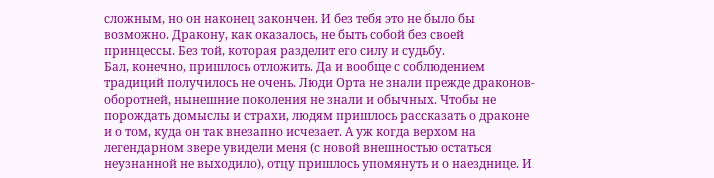сложным, но он наконец закончен. И без тебя это не было бы возможно. Дракону, как оказалось, не быть собой без своей принцессы. Без той, которая разделит его силу и судьбу.
Бал, конечно, пришлось отложить. Да и вообще с соблюдением традиций получилось не очень. Люди Орта не знали прежде драконов-оборотней, нынешние поколения не знали и обычных. Чтобы не порождать домыслы и страхи, людям пришлось рассказать о драконе и о том, куда он так внезапно исчезает. А уж когда верхом на легендарном звере увидели меня (с новой внешностью остаться неузнанной не выходило), отцу пришлось упомянуть и о наезднице. И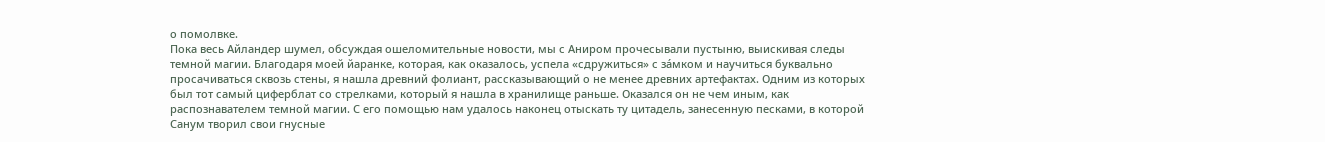о помолвке.
Пока весь Айландер шумел, обсуждая ошеломительные новости, мы с Аниром прочесывали пустыню, выискивая следы темной магии. Благодаря моей йаранке, которая, как оказалось, успела «сдружиться» с за́мком и научиться буквально просачиваться сквозь стены, я нашла древний фолиант, рассказывающий о не менее древних артефактах. Одним из которых был тот самый циферблат со стрелками, который я нашла в хранилище раньше. Оказался он не чем иным, как распознавателем темной магии. С его помощью нам удалось наконец отыскать ту цитадель, занесенную песками, в которой Санум творил свои гнусные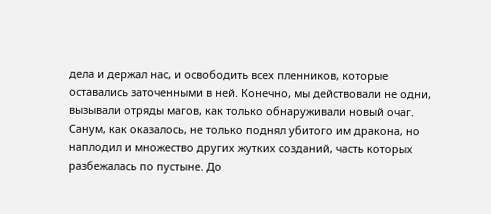дела и держал нас, и освободить всех пленников, которые оставались заточенными в ней. Конечно, мы действовали не одни, вызывали отряды магов, как только обнаруживали новый очаг.
Санум, как оказалось, не только поднял убитого им дракона, но наплодил и множество других жутких созданий, часть которых разбежалась по пустыне. До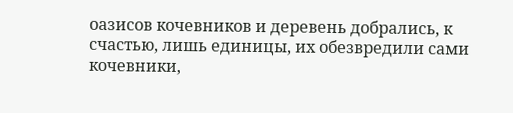оазисов кочевников и деревень добрались, к счастью, лишь единицы, их обезвредили сами кочевники,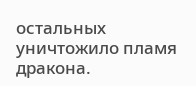остальных уничтожило пламя дракона.